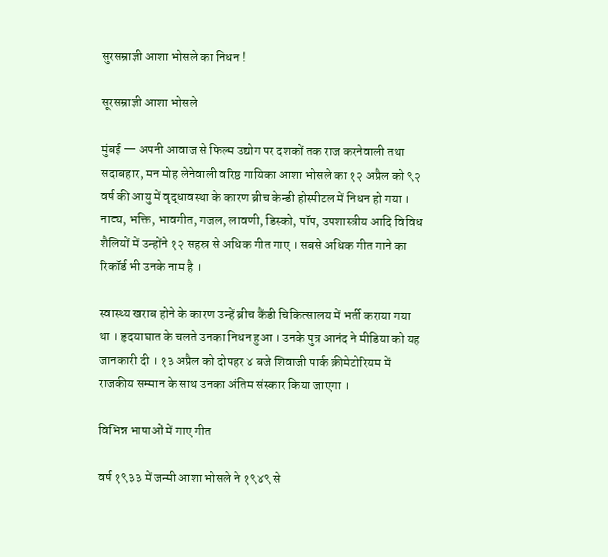सुरसम्राज्ञी आशा भोसले का निधन !

सूरसम्राज्ञी आशा भोसले

मुंबई — अपनी आवाज से फिल्म उद्योग पर दशकों तक राज करनेवाली तथा सदाबहार, मन मोह लेनेवाली वरिष्ठ गायिका आशा भोसले का १२ अप्रैल को ९२ वर्ष की आयु में वृद्धावस्था के कारण ब्रीच केन्डी होस्पीटल में निधन हो गया । नाट्य, भक्ति, भावगीत, गजल, लावणी, डिस्को, पॉप, उपशास्त्रीय आदि विविध शैलियों में उन्होंने १२ सहस्र से अधिक गीत गाए । सबसे अधिक गीत गाने का रिकॉर्ड भी उनके नाम है ।

स्वास्थ्य खराब होने के कारण उन्हें ब्रीच कैंडी चिकित्सालय में भर्ती कराया गया था । हृदयाघात के चलते उनका निधन हुआ । उनके पुत्र आनंद ने मीडिया को यह जानकारी दी । १३ अप्रैल को दोपहर ४ बजे शिवाजी पार्क क्रीमेटोरियम में राजकीय सम्मान के साथ उनका अंतिम संस्कार किया जाएगा ।

विभिन्न भाषाओं में गाए गीत

वर्ष १९३३ में जन्मी आशा भोसले ने १९४९ से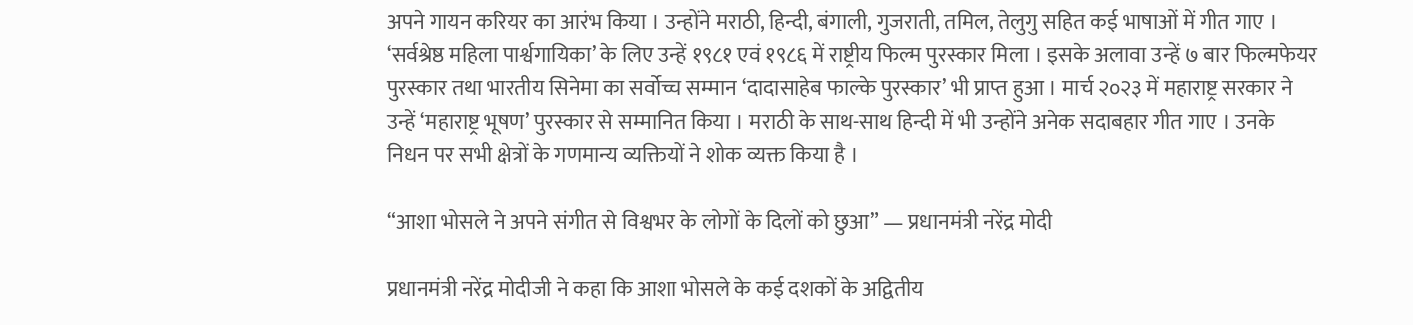अपने गायन करियर का आरंभ किया । उन्होंने मराठी, हिन्दी, बंगाली, गुजराती, तमिल, तेलुगु सहित कई भाषाओं में गीत गाए । ‘सर्वश्रेष्ठ महिला पार्श्वगायिका’ के लिए उन्हें १९८१ एवं १९८६ में राष्ट्रीय फिल्म पुरस्कार मिला । इसके अलावा उन्हें ७ बार फिल्मफेयर पुरस्कार तथा भारतीय सिनेमा का सर्वोच्च सम्मान ‘दादासाहेब फाल्के पुरस्कार’ भी प्राप्त हुआ । मार्च २०२३ में महाराष्ट्र सरकार ने उन्हें ‘महाराष्ट्र भूषण’ पुरस्कार से सम्मानित किया । मराठी के साथ-साथ हिन्दी में भी उन्होंने अनेक सदाबहार गीत गाए । उनके निधन पर सभी क्षेत्रों के गणमान्य व्यक्तियों ने शोक व्यक्त किया है ।

“आशा भोसले ने अपने संगीत से विश्वभर के लोगों के दिलों को छुआ” — प्रधानमंत्री नरेंद्र मोदी

प्रधानमंत्री नरेंद्र मोदीजी ने कहा कि आशा भोसले के कई दशकों के अद्वितीय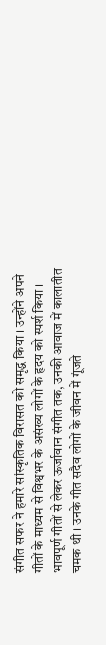संगीत सफर ने हमारे सांस्कृतिक विरासत को समृद्ध किया । उन्होंने अपने गीतों के माध्यम से विश्वभर के असंख्य लोगों के हृदय को स्पर्श किया । भावपूर्ण गीतों से लेकर ऊर्जावान संगीत तक, उनकी आवाज में कालातीत चमक थी । उनके गीत सदैव लोगों के जीवन में गूंजते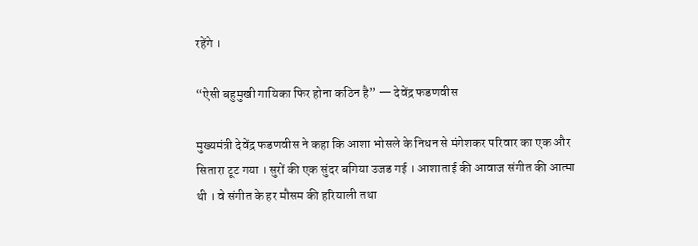रहेंगे ।

“ऐसी बहुमुखी गायिका फिर होना कठिन है” — देवेंद्र फडणवीस

मुख्यमंत्री देवेंद्र फडणवीस ने कहा कि आशा भोसले के निधन से मंगेशकर परिवार का एक और सितारा टूट गया । सुरों की एक सुंदर बगिया उजड गई । आशाताई की आवाज संगीत की आत्मा थी । वे संगीत के हर मौसम की हरियाली तथा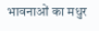भावनाओं का मधुर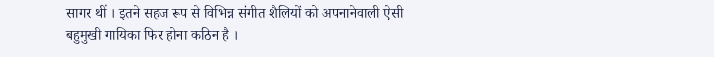सागर थीं । इतने सहज रूप से विभिन्न संगीत शैलियों को अपनानेवाली ऐसी बहुमुखी गायिका फिर होना कठिन है ।